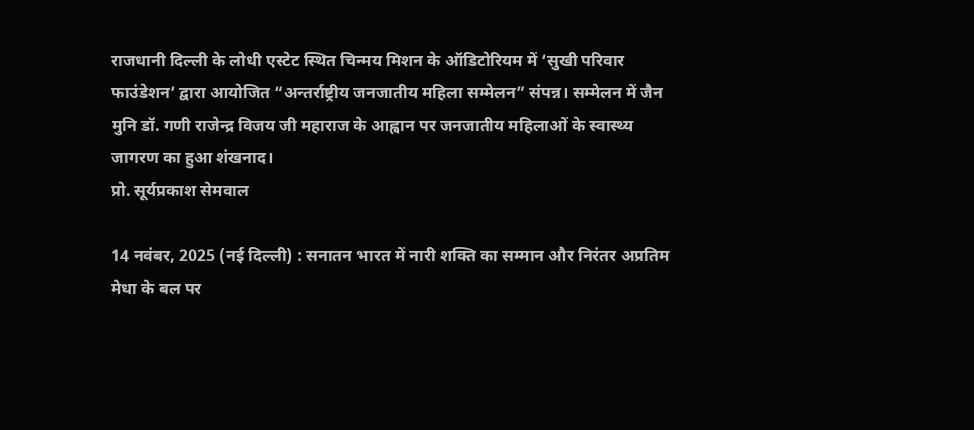राजधानी दिल्ली के लोधी एस्टेट स्थित चिन्मय मिशन के ऑडिटोरियम में ‘सुखी परिवार फाउंडेशन’ द्वारा आयोजित “अन्तर्राष्ट्रीय जनजातीय महिला सम्मेलन” संपन्न। सम्मेलन में जैन मुनि डॉ. गणी राजेन्द्र विजय जी महाराज के आह्वान पर जनजातीय महिलाओं के स्वास्थ्य जागरण का हुआ शंखनाद।
प्रो. सूर्यप्रकाश सेमवाल

14 नवंबर, 2025 (नई दिल्ली) : सनातन भारत में नारी शक्ति का सम्मान और निरंतर अप्रतिम मेधा के बल पर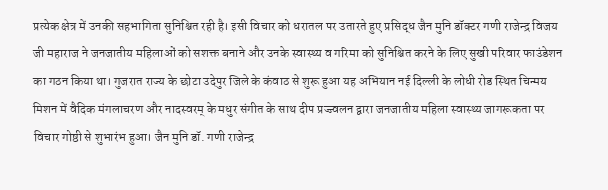प्रत्येक क्षेत्र में उनकी सहभागिता सुनिश्चित रही है। इसी विचार को धरातल पर उतारते हुए प्रसिद्ध जैन मुनि डॉक्टर गणी राजेन्द्र विजय जी महाराज ने जनजातीय महिलाओं को सशक्त बनाने और उनके स्वास्थ्य व गरिमा को सुनिश्चित करने के लिए सुखी परिवार फाउंडेशन का गठन किया था। गुजरात राज्य के छोटा उदेपुर जिले के कंवाठ से शुरू हुआ यह अभियान नई दिल्ली के लोधी रोड स्थित चिन्मय मिशन में वैदिक मंगलाचरण और नादस्वरम् के मधुर संगीत के साथ दीप प्रज्ज्वलन द्वारा जनजातीय महिला स्वास्थ्य जागरूकता पर विचार गोष्ठी से शुभारंभ हुआ। जैन मुनि डॉ. गणी राजेन्द्र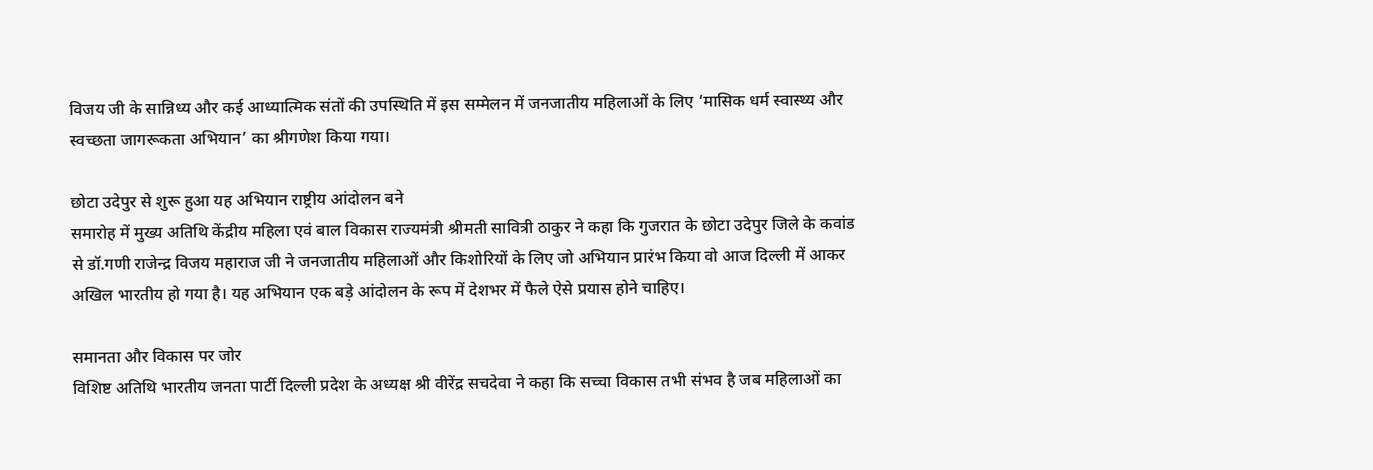विजय जी के सान्निध्य और कई आध्यात्मिक संतों की उपस्थिति में इस सम्मेलन में जनजातीय महिलाओं के लिए ‘मासिक धर्म स्वास्थ्य और स्वच्छता जागरूकता अभियान’ का श्रीगणेश किया गया।

छोटा उदेपुर से शुरू हुआ यह अभियान राष्ट्रीय आंदोलन बने
समारोह में मुख्य अतिथि केंद्रीय महिला एवं बाल विकास राज्यमंत्री श्रीमती सावित्री ठाकुर ने कहा कि गुजरात के छोटा उदेपुर जिले के कवांड से डॉ.गणी राजेन्द्र विजय महाराज जी ने जनजातीय महिलाओं और किशोरियों के लिए जो अभियान प्रारंभ किया वो आज दिल्ली में आकर अखिल भारतीय हो गया है। यह अभियान एक बड़े आंदोलन के रूप में देशभर में फैले ऐसे प्रयास होने चाहिए।

समानता और विकास पर जोर
विशिष्ट अतिथि भारतीय जनता पार्टी दिल्ली प्रदेश के अध्यक्ष श्री वीरेंद्र सचदेवा ने कहा कि सच्चा विकास तभी संभव है जब महिलाओं का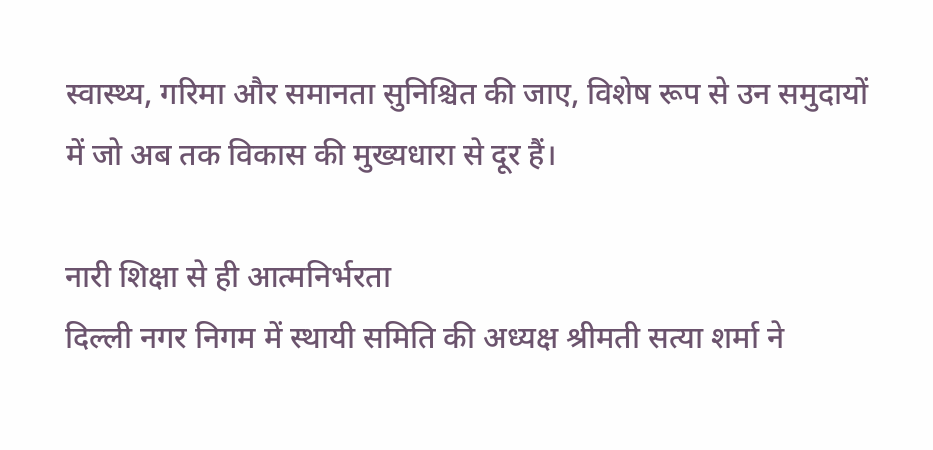स्वास्थ्य, गरिमा और समानता सुनिश्चित की जाए, विशेष रूप से उन समुदायों में जो अब तक विकास की मुख्यधारा से दूर हैं।

नारी शिक्षा से ही आत्मनिर्भरता
दिल्ली नगर निगम में स्थायी समिति की अध्यक्ष श्रीमती सत्या शर्मा ने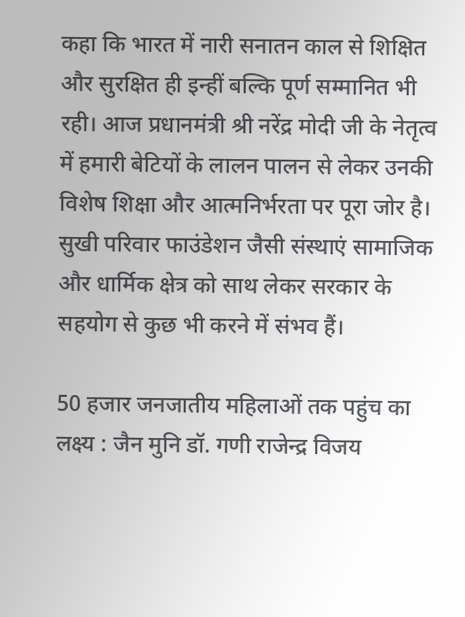कहा कि भारत में नारी सनातन काल से शिक्षित और सुरक्षित ही इन्हीं बल्कि पूर्ण सम्मानित भी रही। आज प्रधानमंत्री श्री नरेंद्र मोदी जी के नेतृत्व में हमारी बेटियों के लालन पालन से लेकर उनकी विशेष शिक्षा और आत्मनिर्भरता पर पूरा जोर है। सुखी परिवार फाउंडेशन जैसी संस्थाएं सामाजिक और धार्मिक क्षेत्र को साथ लेकर सरकार के सहयोग से कुछ भी करने में संभव हैं।

50 हजार जनजातीय महिलाओं तक पहुंच का लक्ष्य : जैन मुनि डॉ. गणी राजेन्द्र विजय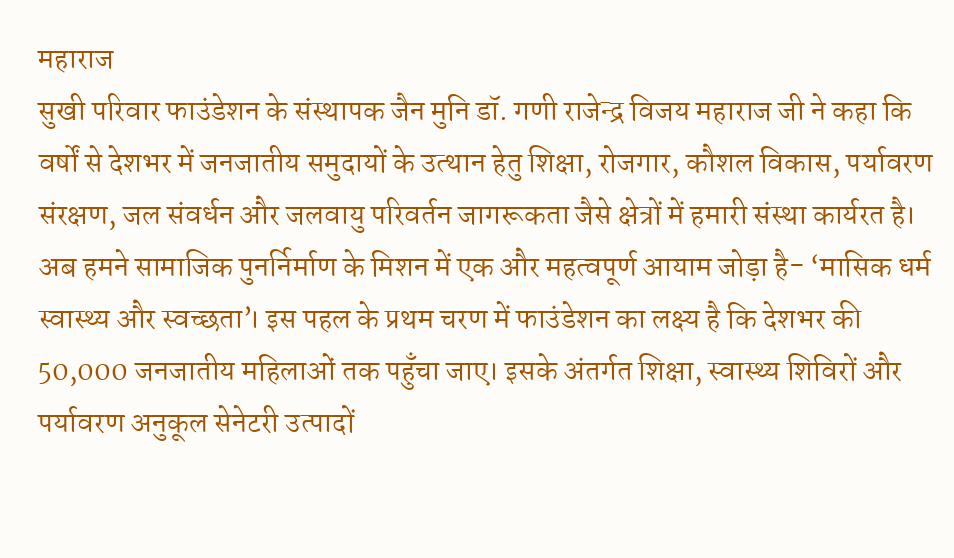महाराज
सुखी परिवार फाउंडेशन के संस्थापक जैन मुनि डॉ. गणी राजेन्द्र विजय महाराज जी ने कहा कि वर्षों से देशभर में जनजातीय समुदायों के उत्थान हेतु शिक्षा, रोजगार, कौशल विकास, पर्यावरण संरक्षण, जल संवर्धन और जलवायु परिवर्तन जागरूकता जैसे क्षेत्रों में हमारी संस्था कार्यरत है। अब हमने सामाजिक पुनर्निर्माण के मिशन में एक और महत्वपूर्ण आयाम जोड़ा है- ‘मासिक धर्म स्वास्थ्य और स्वच्छता’। इस पहल के प्रथम चरण में फाउंडेशन का लक्ष्य है कि देशभर की 50,000 जनजातीय महिलाओं तक पहुँचा जाए। इसके अंतर्गत शिक्षा, स्वास्थ्य शिविरों और पर्यावरण अनुकूल सेनेटरी उत्पादों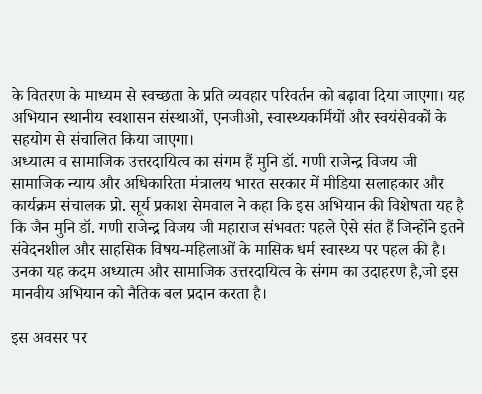के वितरण के माध्यम से स्वच्छता के प्रति व्यवहार परिवर्तन को बढ़ावा दिया जाएगा। यह अभियान स्थानीय स्वशासन संस्थाओं, एनजीओ, स्वास्थ्यकर्मियों और स्वयंसेवकों के सहयोग से संचालित किया जाएगा।
अध्यात्म व सामाजिक उत्तरदायित्व का संगम हैं मुनि डॉ. गणी राजेन्द्र विजय जी
सामाजिक न्याय और अधिकारिता मंत्रालय भारत सरकार में मीडिया सलाहकार और कार्यक्रम संचालक प्रो. सूर्य प्रकाश सेमवाल ने कहा कि इस अभियान की विशेषता यह है कि जैन मुनि डॉ. गणी राजेन्द्र विजय जी महाराज संभवतः पहले ऐसे संत हैं जिन्होंने इतने संवेदनशील और साहसिक विषय-महिलाओं के मासिक धर्म स्वास्थ्य पर पहल की है। उनका यह कदम अध्यात्म और सामाजिक उत्तरदायित्व के संगम का उदाहरण है,जो इस मानवीय अभियान को नैतिक बल प्रदान करता है।

इस अवसर पर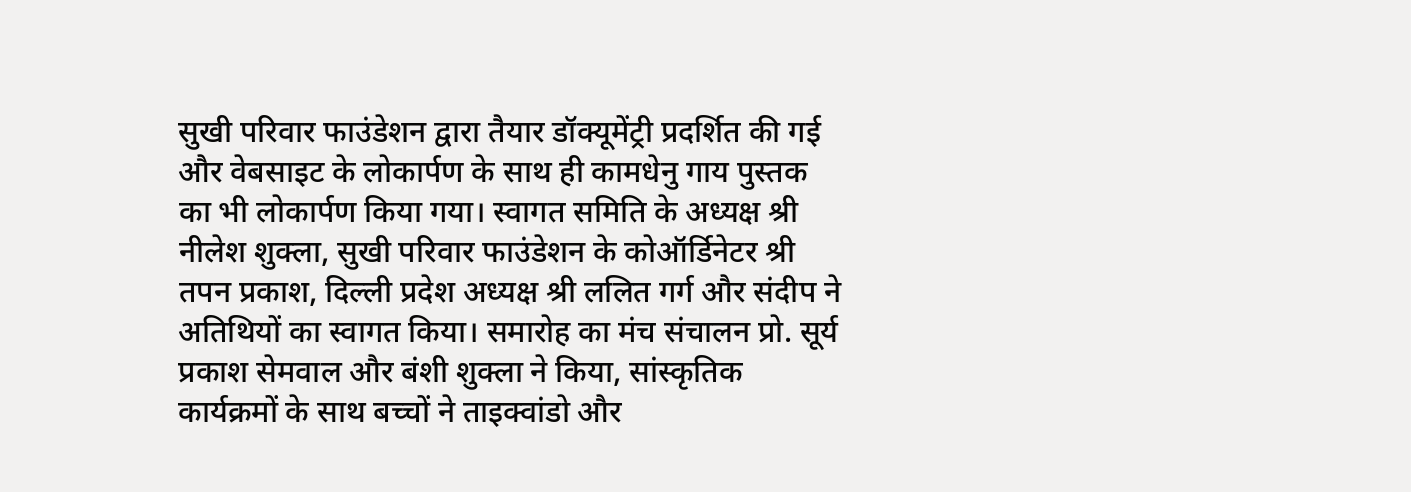सुखी परिवार फाउंडेशन द्वारा तैयार डॉक्यूमेंट्री प्रदर्शित की गई और वेबसाइट के लोकार्पण के साथ ही कामधेनु गाय पुस्तक का भी लोकार्पण किया गया। स्वागत समिति के अध्यक्ष श्री नीलेश शुक्ला, सुखी परिवार फाउंडेशन के कोऑर्डिनेटर श्री तपन प्रकाश, दिल्ली प्रदेश अध्यक्ष श्री ललित गर्ग और संदीप ने अतिथियों का स्वागत किया। समारोह का मंच संचालन प्रो. सूर्य प्रकाश सेमवाल और बंशी शुक्ला ने किया, सांस्कृतिक कार्यक्रमों के साथ बच्चों ने ताइक्वांडो और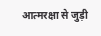आत्मरक्षा से जुड़ी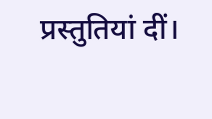प्रस्तुतियां दीं।